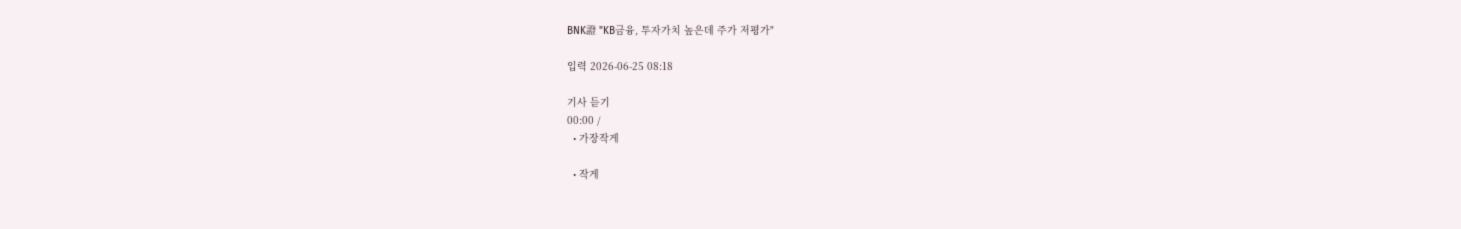BNK證 "KB금융, 투자가치 높은데 주가 저평가"

입력 2026-06-25 08:18

기사 듣기
00:00 /
  • 가장작게

  • 작게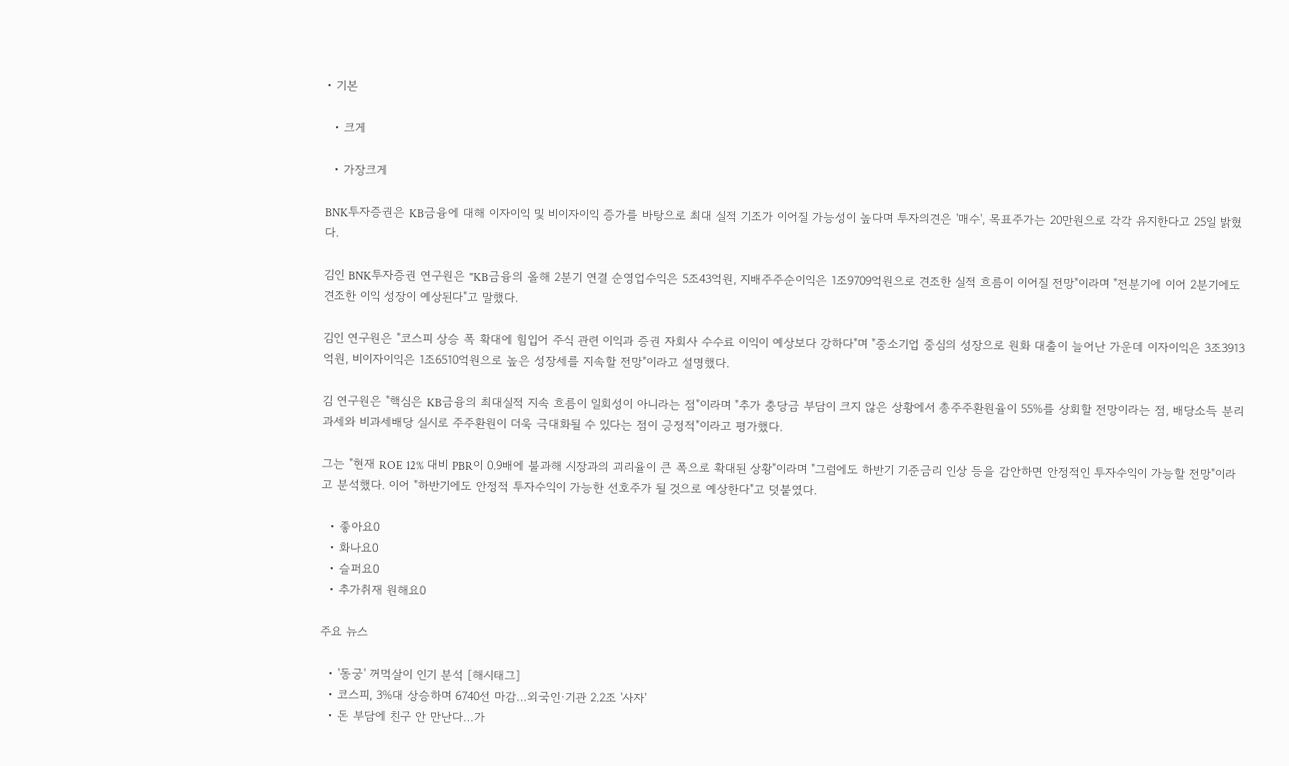• 기본

  • 크게

  • 가장크게

BNK투자증권은 KB금융에 대해 이자이익 및 비이자이익 증가를 바탕으로 최대 실적 기조가 이어질 가능성이 높다며 투자의견은 '매수', 목표주가는 20만원으로 각각 유지한다고 25일 밝혔다.

김인 BNK투자증권 연구원은 "KB금융의 올해 2분기 연결 순영업수익은 5조43억원, 지배주주순이익은 1조9709억원으로 견조한 실적 흐름이 이어질 전망"이라며 "전분기에 이어 2분기에도 견조한 이익 성장이 예상된다"고 말했다.

김인 연구원은 "코스피 상승 폭 확대에 힘입어 주식 관련 이익과 증권 자회사 수수료 이익이 예상보다 강하다"며 "중소기업 중심의 성장으로 원화 대출이 늘어난 가운데 이자이익은 3조3913억원, 비이자이익은 1조6510억원으로 높은 성장세를 지속할 전망"이라고 설명했다.

김 연구원은 "핵심은 KB금융의 최대실적 지속 흐름이 일회성이 아니라는 점"이라며 "추가 충당금 부담이 크지 않은 상황에서 총주주환원율이 55%를 상회할 전망이라는 점, 배당소득 분리과세와 비과세배당 실시로 주주환원이 더욱 극대화될 수 있다는 점이 긍정적"이라고 평가했다.

그는 "현재 ROE 12% 대비 PBR이 0.9배에 불과해 시장과의 괴리율이 큰 폭으로 확대된 상황"이라며 "그럼에도 하반기 기준금리 인상 등을 감안하면 안정적인 투자수익이 가능할 전망"이라고 분석했다. 이어 "하반기에도 안정적 투자수익이 가능한 선호주가 될 것으로 예상한다"고 덧붙였다.

  • 좋아요0
  • 화나요0
  • 슬퍼요0
  • 추가취재 원해요0

주요 뉴스

  • '동궁' 꺼먹살이 인기 분석 [해시태그]
  • 코스피, 3%대 상승하며 6740선 마감…외국인·기관 2.2조 '사자'
  • 돈 부담에 친구 안 만난다…가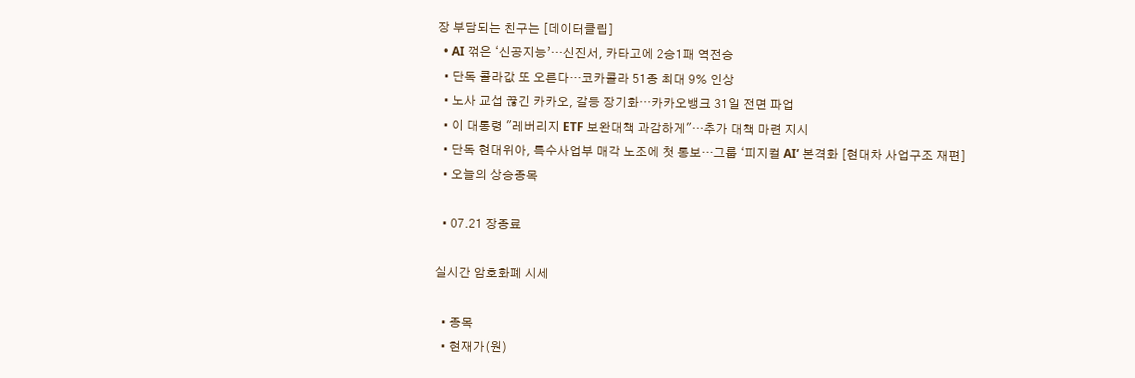장 부담되는 친구는 [데이터클립]
  • AI 꺾은 ‘신공지능’…신진서, 카타고에 2승1패 역전승
  • 단독 콜라값 또 오른다…코카콜라 51종 최대 9% 인상
  • 노사 교섭 끊긴 카카오, 갈등 장기화⋯카카오뱅크 31일 전면 파업
  • 이 대통령 "레버리지 ETF 보완대책 과감하게"…추가 대책 마련 지시
  • 단독 현대위아, 특수사업부 매각 노조에 첫 통보…그룹 ‘피지컬 AI’ 본격화 [현대차 사업구조 재편]
  • 오늘의 상승종목

  • 07.21 장종료

실시간 암호화폐 시세

  • 종목
  • 현재가(원)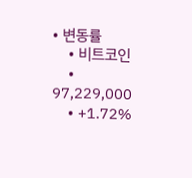• 변동률
    • 비트코인
    • 97,229,000
    • +1.72%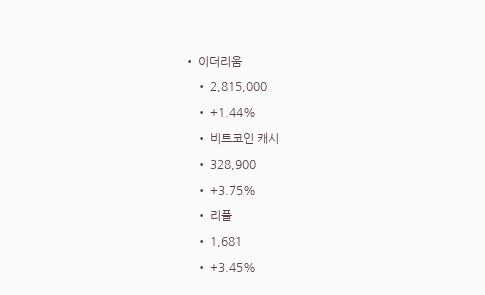• 이더리움
    • 2,815,000
    • +1.44%
    • 비트코인 캐시
    • 328,900
    • +3.75%
    • 리플
    • 1,681
    • +3.45%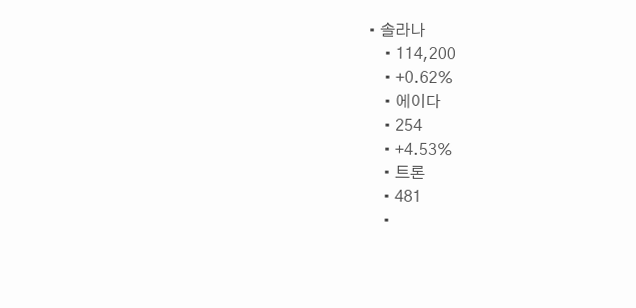• 솔라나
    • 114,200
    • +0.62%
    • 에이다
    • 254
    • +4.53%
    • 트론
    • 481
    •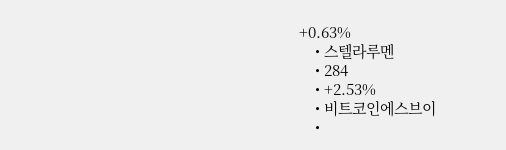+0.63%
    • 스텔라루멘
    • 284
    • +2.53%
    • 비트코인에스브이
    •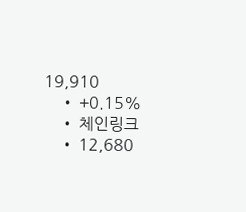19,910
    • +0.15%
    • 체인링크
    • 12,680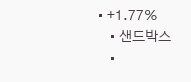• +1.77%
    • 샌드박스
    •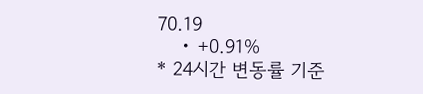70.19
    • +0.91%
* 24시간 변동률 기준